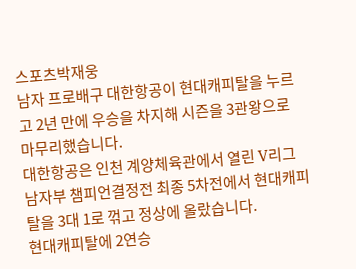스포츠박재웅
남자 프로배구 대한항공이 현대캐피탈을 누르고 2년 만에 우승을 차지해 시즌을 3관왕으로 마무리했습니다.
대한항공은 인천 계양체육관에서 열린 V리그 남자부 챔피언결정전 최종 5차전에서 현대캐피탈을 3대 1로 꺾고 정상에 올랐습니다.
현대캐피탈에 2연승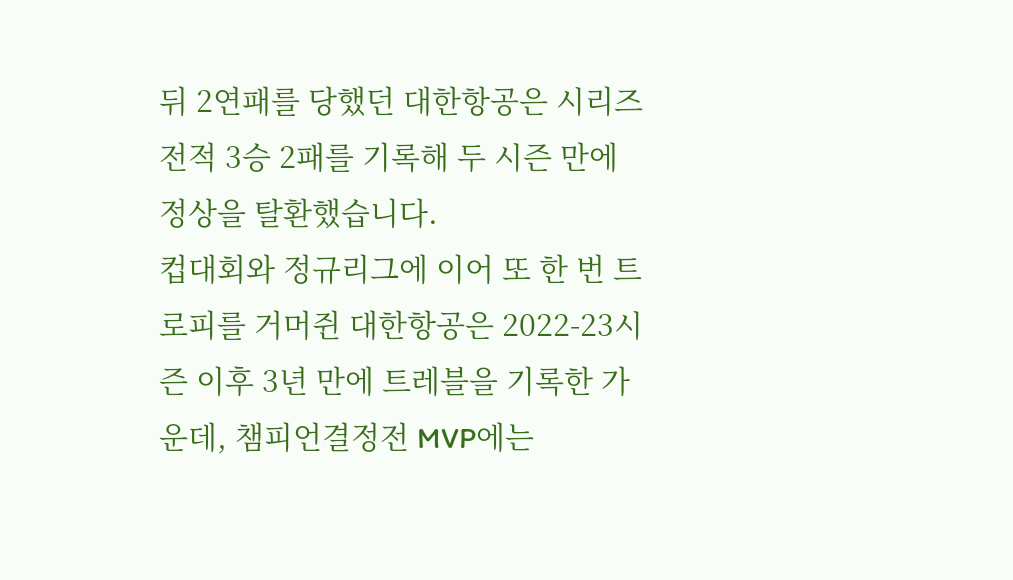뒤 2연패를 당했던 대한항공은 시리즈 전적 3승 2패를 기록해 두 시즌 만에 정상을 탈환했습니다.
컵대회와 정규리그에 이어 또 한 번 트로피를 거머쥔 대한항공은 2022-23시즌 이후 3년 만에 트레블을 기록한 가운데, 챔피언결정전 MVP에는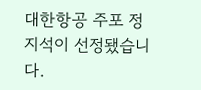대한항공 주포 정지석이 선정됐습니다.